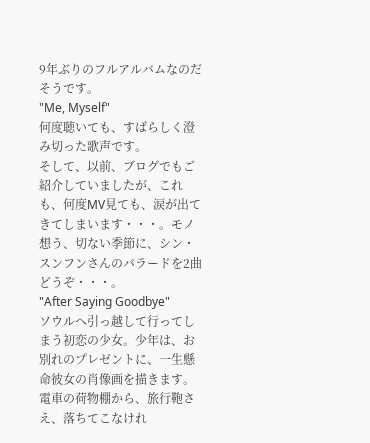9年ぶりのフルアルバムなのだそうです。
"Me, Myself"
何度聴いても、すばらしく澄み切った歌声です。
そして、以前、ブログでもご紹介していましたが、これも、何度MV見ても、涙が出てきてしまいます・・・。モノ想う、切ない季節に、シン・スンフンさんのバラードを2曲どうぞ・・・。
"After Saying Goodbye"
ソウルへ引っ越して行ってしまう初恋の少女。少年は、お別れのプレゼントに、一生懸命彼女の肖像画を描きます。電車の荷物棚から、旅行鞄さえ、落ちてこなけれ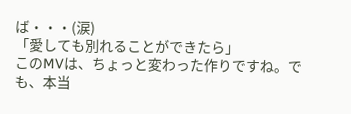ば・・・(涙)
「愛しても別れることができたら」
このMVは、ちょっと変わった作りですね。でも、本当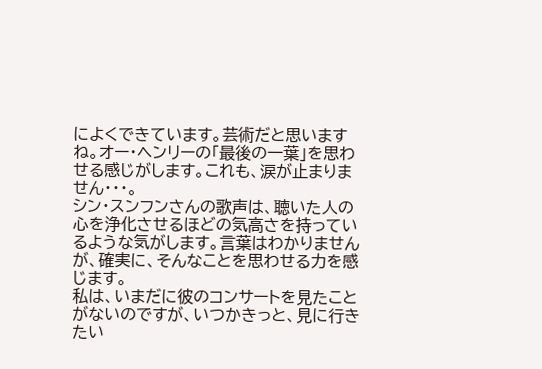によくできています。芸術だと思いますね。オー・ヘンリーの「最後の一葉」を思わせる感じがします。これも、涙が止まりません・・・。
シン・スンフンさんの歌声は、聴いた人の心を浄化させるほどの気高さを持っているような気がします。言葉はわかりませんが、確実に、そんなことを思わせる力を感じます。
私は、いまだに彼のコンサートを見たことがないのですが、いつかきっと、見に行きたい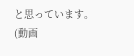と思っています。
(動画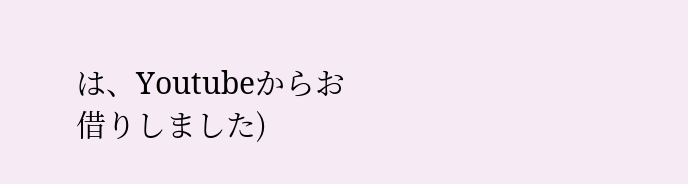は、Youtubeからお借りしました)